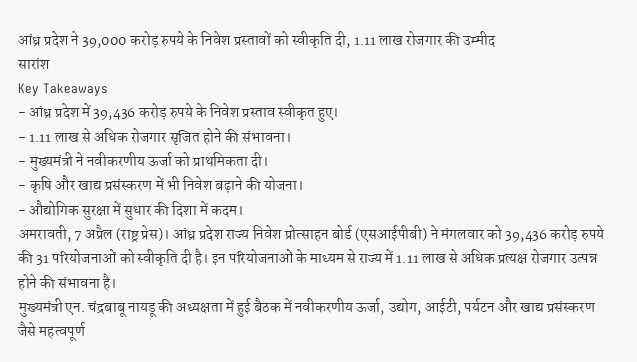आंध्र प्रदेश ने 39,000 करोड़ रुपये के निवेश प्रस्तावों को स्वीकृति दी, 1.11 लाख रोजगार की उम्मीद
सारांश
Key Takeaways
- आंध्र प्रदेश में 39,436 करोड़ रुपये के निवेश प्रस्ताव स्वीकृत हुए।
- 1.11 लाख से अधिक रोजगार सृजित होने की संभावना।
- मुख्यमंत्री ने नवीकरणीय ऊर्जा को प्राथमिकता दी।
- कृषि और खाद्य प्रसंस्करण में भी निवेश बढ़ाने की योजना।
- औद्योगिक सुरक्षा में सुधार की दिशा में कदम।
अमरावती, 7 अप्रैल (राष्ट्र प्रेस)। आंध्र प्रदेश राज्य निवेश प्रोत्साहन बोर्ड (एसआईपीबी) ने मंगलवार को 39,436 करोड़ रुपये की 31 परियोजनाओं को स्वीकृति दी है। इन परियोजनाओं के माध्यम से राज्य में 1.11 लाख से अधिक प्रत्यक्ष रोजगार उत्पन्न होने की संभावना है।
मुख्यमंत्री एन. चंद्रबाबू नायडू की अध्यक्षता में हुई बैठक में नवीकरणीय ऊर्जा, उद्योग, आईटी, पर्यटन और खाद्य प्रसंस्करण जैसे महत्वपूर्ण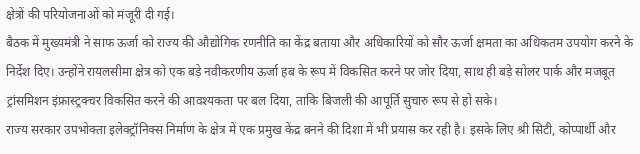क्षेत्रों की परियोजनाओं को मंजूरी दी गई।
बैठक में मुख्यमंत्री ने साफ ऊर्जा को राज्य की औद्योगिक रणनीति का केंद्र बताया और अधिकारियों को सौर ऊर्जा क्षमता का अधिकतम उपयोग करने के निर्देश दिए। उन्होंने रायलसीमा क्षेत्र को एक बड़े नवीकरणीय ऊर्जा हब के रूप में विकसित करने पर जोर दिया, साथ ही बड़े सोलर पार्क और मजबूत ट्रांसमिशन इंफ्रास्ट्रक्चर विकसित करने की आवश्यकता पर बल दिया, ताकि बिजली की आपूर्ति सुचारु रूप से हो सके।
राज्य सरकार उपभोक्ता इलेक्ट्रॉनिक्स निर्माण के क्षेत्र में एक प्रमुख केंद्र बनने की दिशा में भी प्रयास कर रही है। इसके लिए श्री सिटी, कोप्पार्थी और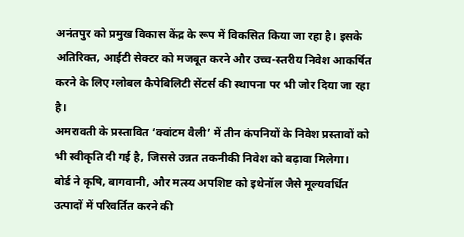अनंतपुर को प्रमुख विकास केंद्र के रूप में विकसित किया जा रहा है। इसके अतिरिक्त, आईटी सेक्टर को मजबूत करने और उच्च-स्तरीय निवेश आकर्षित करने के लिए ग्लोबल कैपेबिलिटी सेंटर्स की स्थापना पर भी जोर दिया जा रहा है।
अमरावती के प्रस्तावित ‘क्वांटम वैली’ में तीन कंपनियों के निवेश प्रस्तावों को भी स्वीकृति दी गई है, जिससे उन्नत तकनीकी निवेश को बढ़ावा मिलेगा।
बोर्ड ने कृषि, बागवानी, और मत्स्य अपशिष्ट को इथेनॉल जैसे मूल्यवर्धित उत्पादों में परिवर्तित करने की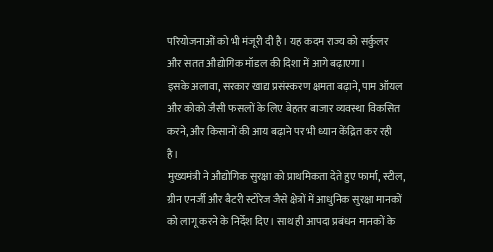परियोजनाओं को भी मंजूरी दी है। यह कदम राज्य को सर्कुलर और सतत औद्योगिक मॉडल की दिशा में आगे बढ़ाएगा।
इसके अलावा, सरकार खाद्य प्रसंस्करण क्षमता बढ़ाने, पाम ऑयल और कोको जैसी फसलों के लिए बेहतर बाजार व्यवस्था विकसित करने, और किसानों की आय बढ़ाने पर भी ध्यान केंद्रित कर रही है।
मुख्यमंत्री ने औद्योगिक सुरक्षा को प्राथमिकता देते हुए फार्मा, स्टील, ग्रीन एनर्जी और बैटरी स्टोरेज जैसे क्षेत्रों में आधुनिक सुरक्षा मानकों को लागू करने के निर्देश दिए। साथ ही आपदा प्रबंधन मानकों के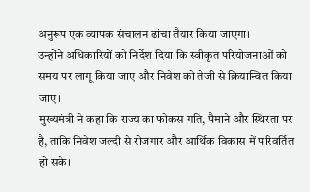अनुरूप एक व्यापक संचालन ढांचा तैयार किया जाएगा।
उन्होंने अधिकारियों को निर्देश दिया कि स्वीकृत परियोजनाओं को समय पर लागू किया जाए और निवेश को तेजी से क्रियान्वित किया जाए।
मुख्यमंत्री ने कहा कि राज्य का फोकस गति, पैमाने और स्थिरता पर है, ताकि निवेश जल्दी से रोजगार और आर्थिक विकास में परिवर्तित हो सके।